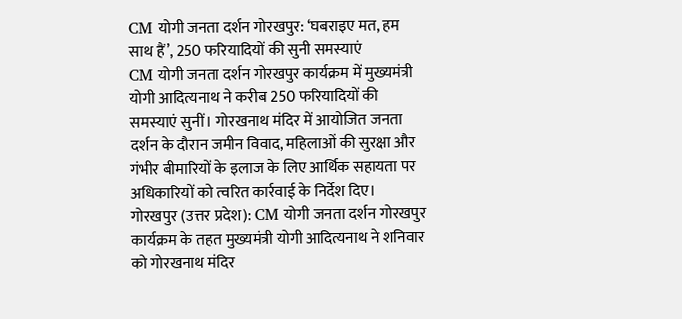CM योगी जनता दर्शन गोरखपुर: ‘घबराइए मत, हम साथ हैं’, 250 फरियादियों की सुनी समस्याएं
CM योगी जनता दर्शन गोरखपुर कार्यक्रम में मुख्यमंत्री योगी आदित्यनाथ ने करीब 250 फरियादियों की समस्याएं सुनीं। गोरखनाथ मंदिर में आयोजित जनता दर्शन के दौरान जमीन विवाद, महिलाओं की सुरक्षा और गंभीर बीमारियों के इलाज के लिए आर्थिक सहायता पर अधिकारियों को त्वरित कार्रवाई के निर्देश दिए।
गोरखपुर (उत्तर प्रदेश): CM योगी जनता दर्शन गोरखपुर कार्यक्रम के तहत मुख्यमंत्री योगी आदित्यनाथ ने शनिवार को गोरखनाथ मंदिर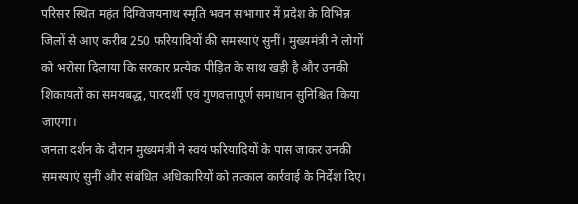परिसर स्थित महंत दिग्विजयनाथ स्मृति भवन सभागार में प्रदेश के विभिन्न जिलों से आए करीब 250 फरियादियों की समस्याएं सुनीं। मुख्यमंत्री ने लोगों को भरोसा दिलाया कि सरकार प्रत्येक पीड़ित के साथ खड़ी है और उनकी शिकायतों का समयबद्ध, पारदर्शी एवं गुणवत्तापूर्ण समाधान सुनिश्चित किया जाएगा।
जनता दर्शन के दौरान मुख्यमंत्री ने स्वयं फरियादियों के पास जाकर उनकी समस्याएं सुनीं और संबंधित अधिकारियों को तत्काल कार्रवाई के निर्देश दिए।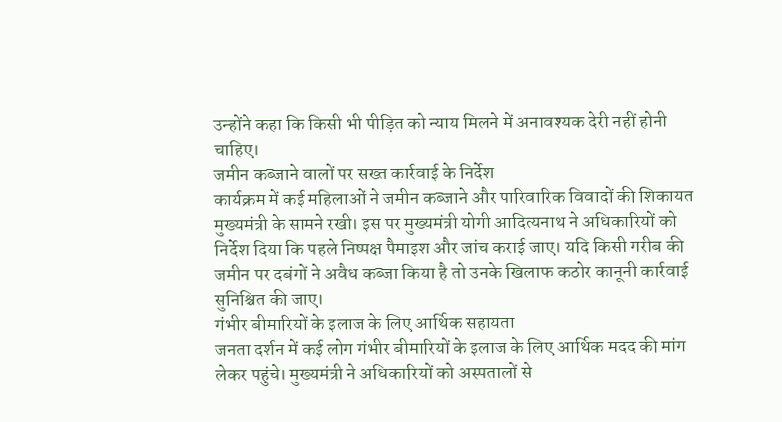उन्होंने कहा कि किसी भी पीड़ित को न्याय मिलने में अनावश्यक देरी नहीं होनी चाहिए।
जमीन कब्जाने वालों पर सख्त कार्रवाई के निर्देश
कार्यक्रम में कई महिलाओं ने जमीन कब्जाने और पारिवारिक विवादों की शिकायत मुख्यमंत्री के सामने रखी। इस पर मुख्यमंत्री योगी आदित्यनाथ ने अधिकारियों को निर्देश दिया कि पहले निष्पक्ष पैमाइश और जांच कराई जाए। यदि किसी गरीब की जमीन पर दबंगों ने अवैध कब्जा किया है तो उनके खिलाफ कठोर कानूनी कार्रवाई सुनिश्चित की जाए।
गंभीर बीमारियों के इलाज के लिए आर्थिक सहायता
जनता दर्शन में कई लोग गंभीर बीमारियों के इलाज के लिए आर्थिक मदद की मांग लेकर पहुंचे। मुख्यमंत्री ने अधिकारियों को अस्पतालों से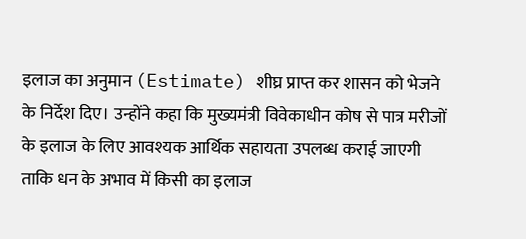इलाज का अनुमान (Estimate) शीघ्र प्राप्त कर शासन को भेजने के निर्देश दिए। उन्होंने कहा कि मुख्यमंत्री विवेकाधीन कोष से पात्र मरीजों के इलाज के लिए आवश्यक आर्थिक सहायता उपलब्ध कराई जाएगी ताकि धन के अभाव में किसी का इलाज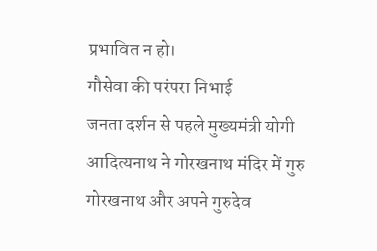प्रभावित न हो।
गौसेवा की परंपरा निभाई
जनता दर्शन से पहले मुख्यमंत्री योगी आदित्यनाथ ने गोरखनाथ मंदिर में गुरु गोरखनाथ और अपने गुरुदेव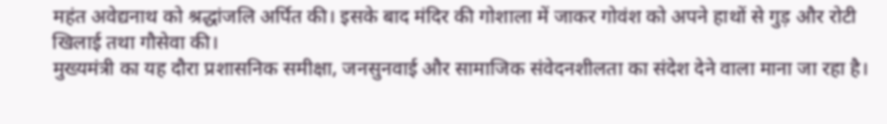महंत अवेद्यनाथ को श्रद्धांजलि अर्पित की। इसके बाद मंदिर की गोशाला में जाकर गोवंश को अपने हाथों से गुड़ और रोटी खिलाई तथा गौसेवा की।
मुख्यमंत्री का यह दौरा प्रशासनिक समीक्षा, जनसुनवाई और सामाजिक संवेदनशीलता का संदेश देने वाला माना जा रहा है।